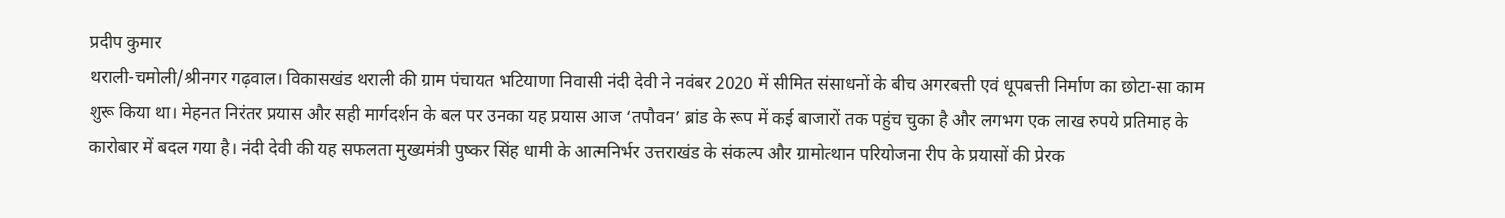प्रदीप कुमार
थराली-चमोली/श्रीनगर गढ़वाल। विकासखंड थराली की ग्राम पंचायत भटियाणा निवासी नंदी देवी ने नवंबर 2020 में सीमित संसाधनों के बीच अगरबत्ती एवं धूपबत्ती निर्माण का छोटा-सा काम शुरू किया था। मेहनत निरंतर प्रयास और सही मार्गदर्शन के बल पर उनका यह प्रयास आज ‘तपौवन’ ब्रांड के रूप में कई बाजारों तक पहुंच चुका है और लगभग एक लाख रुपये प्रतिमाह के कारोबार में बदल गया है। नंदी देवी की यह सफलता मुख्यमंत्री पुष्कर सिंह धामी के आत्मनिर्भर उत्तराखंड के संकल्प और ग्रामोत्थान परियोजना रीप के प्रयासों की प्रेरक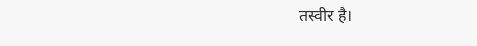तस्वीर है।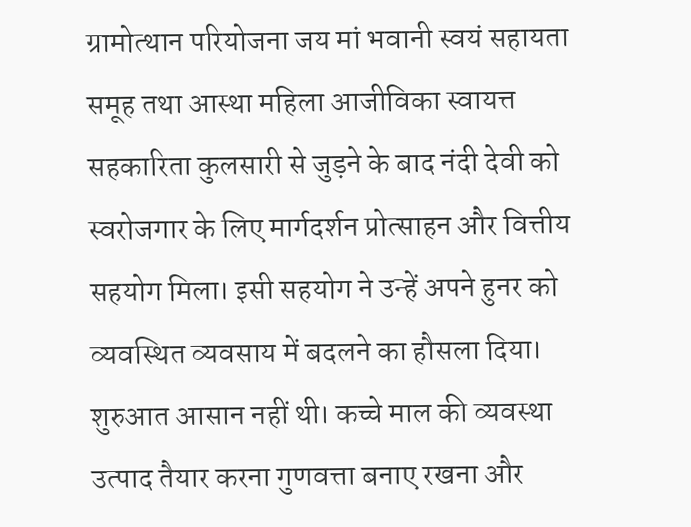ग्रामोत्थान परियोजना जय मां भवानी स्वयं सहायता समूह तथा आस्था महिला आजीविका स्वायत्त सहकारिता कुलसारी से जुड़ने के बाद नंदी देवी को स्वरोजगार के लिए मार्गदर्शन प्रोत्साहन और वित्तीय सहयोग मिला। इसी सहयोग ने उन्हें अपने हुनर को व्यवस्थित व्यवसाय में बदलने का हौसला दिया। शुरुआत आसान नहीं थी। कच्चे माल की व्यवस्था उत्पाद तैयार करना गुणवत्ता बनाए रखना और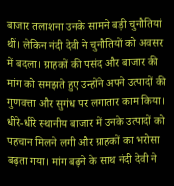बाजार तलाशना उनके सामने बड़ी चुनौतियां थीं। लेकिन नंदी देवी ने चुनौतियों को अवसर में बदला। ग्राहकों की पसंद और बाजार की मांग को समझते हुए उन्होंने अपने उत्पादों की गुणवत्ता और सुगंध पर लगातार काम किया। धीरे-धीरे स्थानीय बाजार में उनके उत्पादों को पहचान मिलने लगी और ग्राहकों का भरोसा बढ़ता गया। मांग बढ़ने के साथ नंदी देवी ने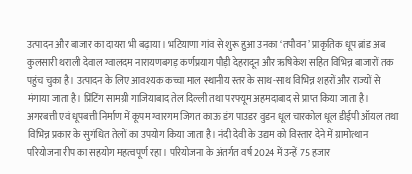उत्पादन और बाजार का दायरा भी बढ़ाया। भटियाणा गांव से शुरू हुआ उनका ‘तपौवन’ प्राकृतिक धूप ब्रांड अब कुलसारी थराली देवाल ग्वालदम नारायणबगड़ कर्णप्रयाग पौड़ी देहरादून और ऋषिकेश सहित विभिन्न बाजारों तक पहुंच चुका है। उत्पादन के लिए आवश्यक कच्चा माल स्थानीय स्तर के साथ-साथ विभिन्न शहरों और राज्यों से मंगाया जाता है। प्रिंटिंग सामग्री गाजियाबाद तेल दिल्ली तथा परफ्यूम अहमदाबाद से प्राप्त किया जाता है। अगरबत्ती एवं धूपबत्ती निर्माण में कूपम ग्वारगम जिगत काऊ डंग पाउडर वुडन धूल चारकोल धूल डीईपी ऑयल तथा विभिन्न प्रकार के सुगंधित तेलों का उपयोग किया जाता है। नंदी देवी के उद्यम को विस्तार देने में ग्रामोत्थान परियोजना रीप का सहयोग महत्वपूर्ण रहा। परियोजना के अंतर्गत वर्ष 2024 में उन्हें 75 हजार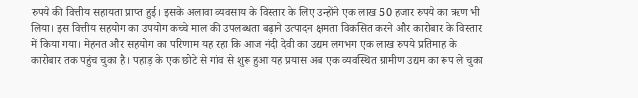रुपये की वित्तीय सहायता प्राप्त हुई। इसके अलावा व्यवसाय के विस्तार के लिए उन्होंने एक लाख 50 हजार रुपये का ऋण भी लिया। इस वित्तीय सहयोग का उपयोग कच्चे माल की उपलब्धता बढ़ाने उत्पादन क्षमता विकसित करने और कारोबार के विस्तार में किया गया। मेहनत और सहयोग का परिणाम यह रहा कि आज नंदी देवी का उद्यम लगभग एक लाख रुपये प्रतिमाह के कारोबार तक पहुंच चुका है। पहाड़ के एक छोटे से गांव से शुरू हुआ यह प्रयास अब एक व्यवस्थित ग्रामीण उद्यम का रूप ले चुका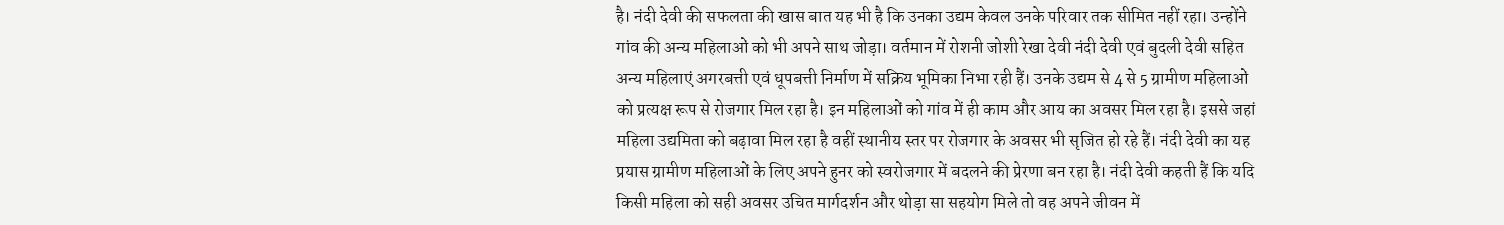है। नंदी देवी की सफलता की खास बात यह भी है कि उनका उद्यम केवल उनके परिवार तक सीमित नहीं रहा। उन्होंने गांव की अन्य महिलाओं को भी अपने साथ जोड़ा। वर्तमान में रोशनी जोशी रेखा देवी नंदी देवी एवं बुदली देवी सहित अन्य महिलाएं अगरबत्ती एवं धूपबत्ती निर्माण में सक्रिय भूमिका निभा रही हैं। उनके उद्यम से 4 से 5 ग्रामीण महिलाओं को प्रत्यक्ष रूप से रोजगार मिल रहा है। इन महिलाओं को गांव में ही काम और आय का अवसर मिल रहा है। इससे जहां महिला उद्यमिता को बढ़ावा मिल रहा है वहीं स्थानीय स्तर पर रोजगार के अवसर भी सृजित हो रहे हैं। नंदी देवी का यह प्रयास ग्रामीण महिलाओं के लिए अपने हुनर को स्वरोजगार में बदलने की प्रेरणा बन रहा है। नंदी देवी कहती हैं कि यदि किसी महिला को सही अवसर उचित मार्गदर्शन और थोड़ा सा सहयोग मिले तो वह अपने जीवन में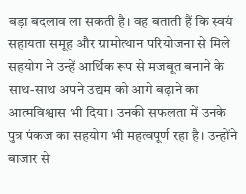बड़ा बदलाव ला सकती है। वह बताती हैं कि स्वयं सहायता समूह और ग्रामोत्थान परियोजना से मिले सहयोग ने उन्हें आर्थिक रूप से मजबूत बनाने के साथ-साथ अपने उद्यम को आगे बढ़ाने का आत्मविश्वास भी दिया। उनकी सफलता में उनके पुत्र पंकज का सहयोग भी महत्वपूर्ण रहा है। उन्होंने बाजार से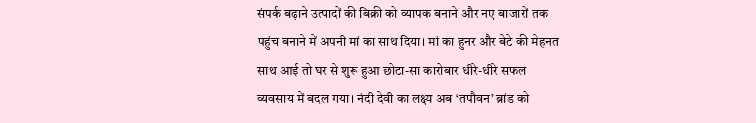संपर्क बढ़ाने उत्पादों की बिक्री को व्यापक बनाने और नए बाजारों तक पहुंच बनाने में अपनी मां का साथ दिया। मां का हुनर और बेटे की मेहनत साथ आई तो घर से शुरू हुआ छोटा-सा कारोबार धीरे-धीरे सफल व्यवसाय में बदल गया। नंदी देवी का लक्ष्य अब ‘तपौवन’ ब्रांड को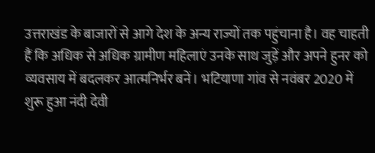उत्तराखंड के बाजारों से आगे देश के अन्य राज्यों तक पहुंचाना है। वह चाहती हैं कि अधिक से अधिक ग्रामीण महिलाएं उनके साथ जुड़ें और अपने हुनर को व्यवसाय में बदलकर आत्मनिर्भर बनें। भटियाणा गांव से नवंबर 2020 में शुरू हुआ नंदी देवी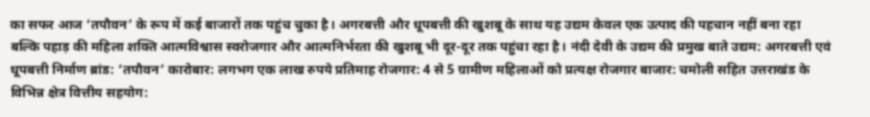का सफर आज ‘तपौवन’ के रूप में कई बाजारों तक पहुंच चुका है। अगरबत्ती और धूपबत्ती की खुशबू के साथ यह उद्यम केवल एक उत्पाद की पहचान नहीं बना रहा बल्कि पहाड़ की महिला शक्ति आत्मविश्वास स्वरोजगार और आत्मनिर्भरता की खुशबू भी दूर-दूर तक पहुंचा रहा है। नंदी देवी के उद्यम की प्रमुख बाते उद्यम: अगरबत्ती एवं धूपबत्ती निर्माण ब्रांड: ‘तपौवन’ कारोबार: लगभग एक लाख रुपये प्रतिमाह रोजगार: 4 से 5 ग्रामीण महिलाओं को प्रत्यक्ष रोजगार बाजार: चमोली सहित उत्तराखंड के विभिन्न क्षेत्र वित्तीय सहयोग: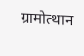ग्रामोत्थान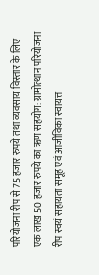परियोजना रीप से 75 हजार रुपये तथा व्यवसाय विस्तार के लिए एक लाख 50 हजार रुपये का ऋण सहयोग: ग्रामोत्थान परियोजना रीप स्वयं सहायता समूह एवं आजीविका स्वायत्त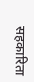सहकारिता